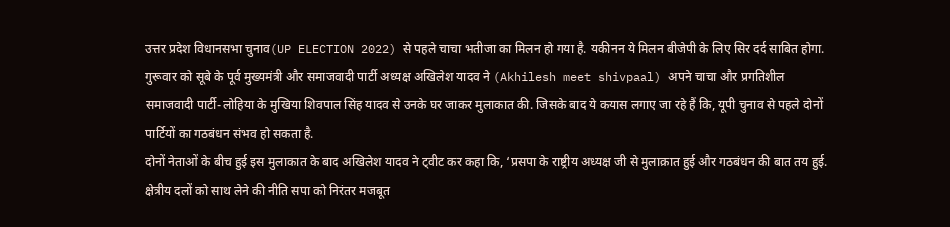उत्तर प्रदेश विधानसभा चुनाव(UP ELECTION 2022) से पहले चाचा भतीजा का मिलन हो गया है. यकीनन ये मिलन बीजेपी के लिए सिर दर्द साबित होगा. गुरूवार को सूबे के पूर्व मुख्यमंत्री और समाजवादी पार्टी अध्यक्ष अखिलेश यादव ने (Akhilesh meet shivpaal) अपने चाचा और प्रगतिशील समाजवादी पार्टी-लोहिया के मुखिया शिवपाल सिंह यादव से उनके घर जाकर मुलाकात की. जिसके बाद ये कयास लगाए जा रहे हैं कि, यूपी चुनाव से पहले दोनों पार्टियों का गठबंधन संभव हो सकता है.
दोनों नेताओं के बीच हुई इस मुलाकात के बाद अखिलेश यादव ने ट्वीट कर कहा कि, ‘प्रसपा के राष्ट्रीय अध्यक्ष जी से मुलाक़ात हुई और गठबंधन की बात तय हुई. क्षेत्रीय दलों को साथ लेने की नीति सपा को निरंतर मजबूत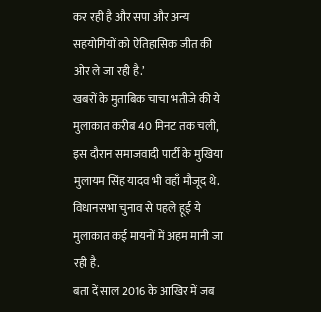कर रही है और सपा और अन्य सहयोगियों को ऐतिहासिक जीत की ओर ले जा रही है.’
खबरों के मुताबिक चाचा भतीजे की ये मुलाकात करीब 40 मिनट तक चली, इस दौरान समाजवादी पार्टी के मुखिया मुलायम सिंह यादव भी वहाँ मौजूद थे. विधानसभा चुनाव से पहले हूई ये मुलाकात कई मायनों में अहम मानी जा रही है.
बता दें साल 2016 के आखिर में जब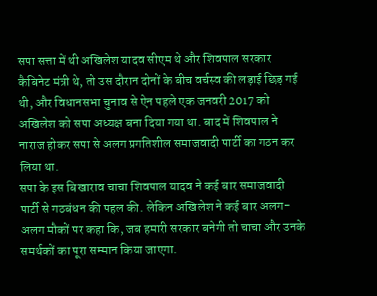सपा सत्ता में थी अखिलेश यादव सीएम थे और शिवपाल सरकार कैबिनेट मंत्री थे, तो उस दौरान दोनों के बीच वर्चस्व की लड़ाई छिड़ गई थी, और विधानसभा चुनाव से ऐन पहले एक जनवरी 2017 को अखिलेश को सपा अध्यक्ष बना दिया गया था. बाद में शिवपाल ने नाराज होकर सपा से अलग प्रगतिशील समाजवादी पार्टी का गठन कर लिया था.
सपा के इस बिखाराव चाचा शिवपाल यादव ने कई बार समाजवादी पार्टी से गठबंधन की पहल की. लेकिन अखिलेश ने कई बार अलग-अलग मौकों पर कहा कि, जब हमारी सरकार बनेगी तो चाचा और उनके समर्थकों का पूरा सम्मान किया जाएगा.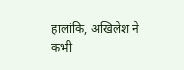हालांकि, अखिलेश ने कभी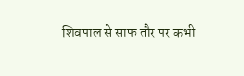शिवपाल से साफ तौर पर कभी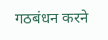गठबंधन करने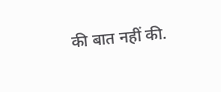की बात नहीं की.